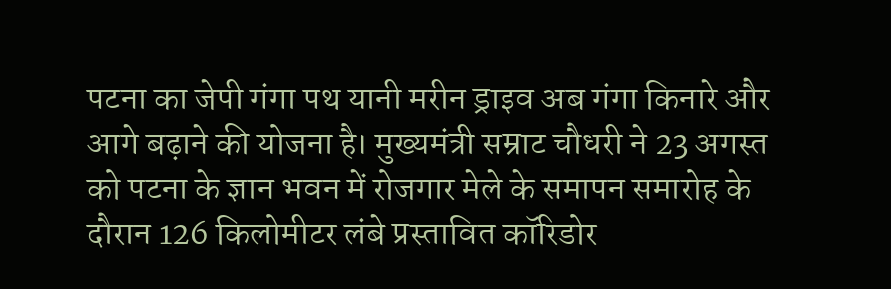पटना का जेपी गंगा पथ यानी मरीन ड्राइव अब गंगा किनारे और आगे बढ़ाने की योजना है। मुख्यमंत्री सम्राट चौधरी ने 23 अगस्त को पटना के ज्ञान भवन में रोजगार मेले के समापन समारोह के दौरान 126 किलोमीटर लंबे प्रस्तावित कॉरिडोर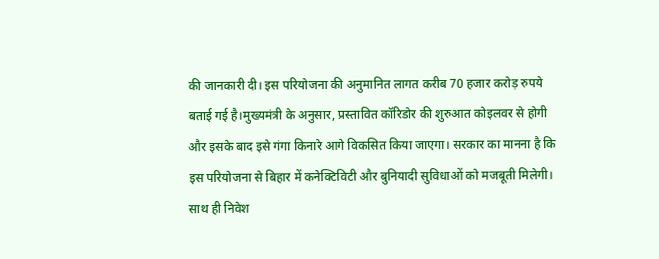की जानकारी दी। इस परियोजना की अनुमानित लागत करीब 70 हजार करोड़ रुपये बताई गई है।मुख्यमंत्री के अनुसार, प्रस्तावित कॉरिडोर की शुरुआत कोइलवर से होगी और इसके बाद इसे गंगा किनारे आगे विकसित किया जाएगा। सरकार का मानना है कि इस परियोजना से बिहार में कनेक्टिविटी और बुनियादी सुविधाओं को मजबूती मिलेगी। साथ ही निवेश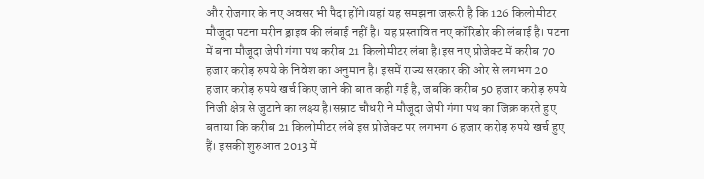और रोजगार के नए अवसर भी पैदा होंगे।यहां यह समझना जरूरी है कि 126 किलोमीटर मौजूदा पटना मरीन ड्राइव की लंबाई नहीं है। यह प्रस्तावित नए कॉरिडोर की लंबाई है। पटना में बना मौजूदा जेपी गंगा पथ करीब 21 किलोमीटर लंबा है।इस नए प्रोजेक्ट में करीब 70 हजार करोड़ रुपये के निवेश का अनुमान है। इसमें राज्य सरकार की ओर से लगभग 20 हजार करोड़ रुपये खर्च किए जाने की बात कही गई है, जबकि करीब 50 हजार करोड़ रुपये निजी क्षेत्र से जुटाने का लक्ष्य है।सम्राट चौधरी ने मौजूदा जेपी गंगा पथ का जिक्र करते हुए बताया कि करीब 21 किलोमीटर लंबे इस प्रोजेक्ट पर लगभग 6 हजार करोड़ रुपये खर्च हुए हैं। इसकी शुरुआत 2013 में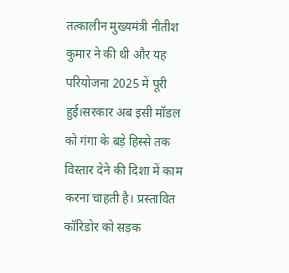तत्कालीन मुख्यमंत्री नीतीश कुमार ने की थी और यह परियोजना 2025 में पूरी हुई।सरकार अब इसी मॉडल को गंगा के बड़े हिस्से तक विस्तार देने की दिशा में काम करना चाहती है। प्रस्तावित कॉरिडोर को सड़क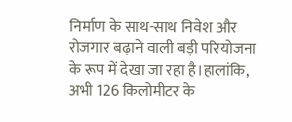निर्माण के साथ-साथ निवेश और रोजगार बढ़ाने वाली बड़ी परियोजना के रूप में देखा जा रहा है।हालांकि, अभी 126 किलोमीटर के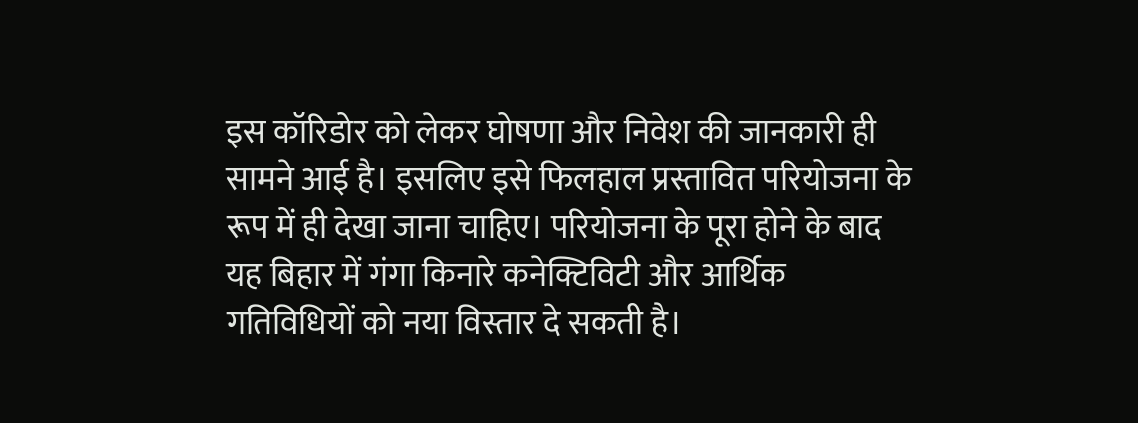इस कॉरिडोर को लेकर घोषणा और निवेश की जानकारी ही सामने आई है। इसलिए इसे फिलहाल प्रस्तावित परियोजना के रूप में ही देखा जाना चाहिए। परियोजना के पूरा होने के बाद यह बिहार में गंगा किनारे कनेक्टिविटी और आर्थिक गतिविधियों को नया विस्तार दे सकती है।